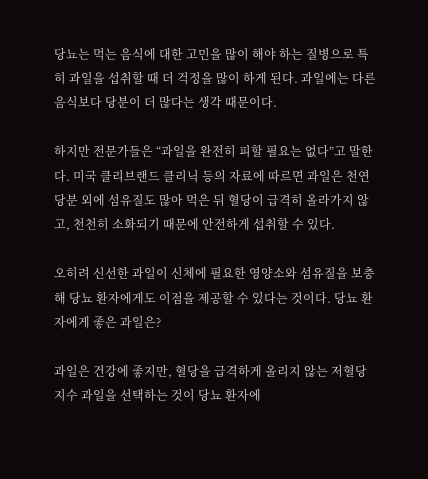당뇨는 먹는 음식에 대한 고민을 많이 해야 하는 질병으로 특히 과일을 섭취할 때 더 걱정을 많이 하게 된다. 과일에는 다른 음식보다 당분이 더 많다는 생각 때문이다.

하지만 전문가들은 “과일을 완전히 피할 필요는 없다”고 말한다. 미국 클리브랜드 클리닉 등의 자료에 따르면 과일은 천연 당분 외에 섬유질도 많아 먹은 뒤 혈당이 급격히 올라가지 않고, 천천히 소화되기 때문에 안전하게 섭취할 수 있다.

오히려 신선한 과일이 신체에 필요한 영양소와 섬유질을 보충해 당뇨 환자에게도 이점을 제공할 수 있다는 것이다. 당뇨 환자에게 좋은 과일은?

과일은 건강에 좋지만, 혈당을 급격하게 올리지 않는 저혈당 지수 과일을 선택하는 것이 당뇨 환자에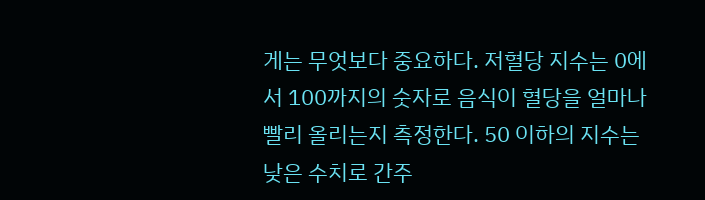게는 무엇보다 중요하다. 저혈당 지수는 0에서 100까지의 숫자로 음식이 혈당을 얼마나 빨리 올리는지 측정한다. 50 이하의 지수는 낮은 수치로 간주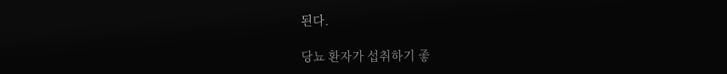된다.

당뇨 환자가 섭취하기 좋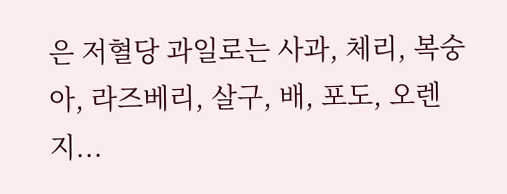은 저혈당 과일로는 사과, 체리, 복숭아, 라즈베리, 살구, 배, 포도, 오렌지...